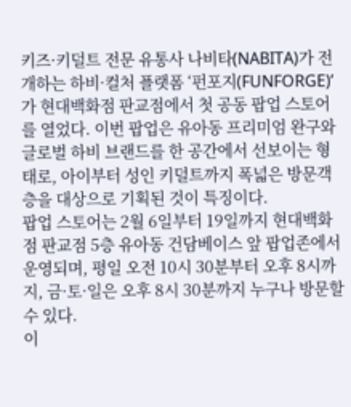키즈·키덜트 전문 유통사 나비타(NABITA)가 전개하는 하비·컬처 플랫폼 ‘펀포지(FUNFORGE)’가 현대백화점 판교점에서 첫 공동 팝업 스토어를 열었다. 이번 팝업은 유아동 프리미엄 완구와 글로벌 하비 브랜드를 한 공간에서 선보이는 형태로, 아이부터 성인 키덜트까지 폭넓은 방문객층을 대상으로 기획된 것이 특징이다.
팝업 스토어는 2월 6일부터 19일까지 현대백화점 판교점 5층 유아동 건담베이스 앞 팝업존에서 운영되며, 평일 오전 10시 30분부터 오후 8시까지, 금·토·일은 오후 8시 30분까지 누구나 방문할 수 있다.
이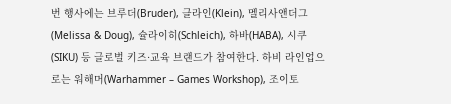번 행사에는 브루더(Bruder), 클라인(Klein), 멜리사앤더그(Melissa & Doug), 슐라이히(Schleich), 하바(HABA), 시쿠(SIKU) 등 글로벌 키즈·교육 브랜드가 참여한다. 하비 라인업으로는 워해머(Warhammer – Games Workshop), 조이토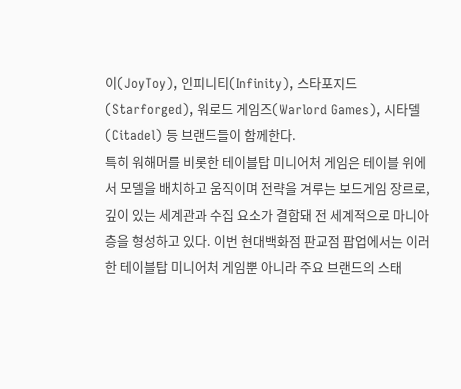이(JoyToy), 인피니티(Infinity), 스타포지드(Starforged), 워로드 게임즈(Warlord Games), 시타델(Citadel) 등 브랜드들이 함께한다.
특히 워해머를 비롯한 테이블탑 미니어처 게임은 테이블 위에서 모델을 배치하고 움직이며 전략을 겨루는 보드게임 장르로, 깊이 있는 세계관과 수집 요소가 결합돼 전 세계적으로 마니아층을 형성하고 있다. 이번 현대백화점 판교점 팝업에서는 이러한 테이블탑 미니어처 게임뿐 아니라 주요 브랜드의 스태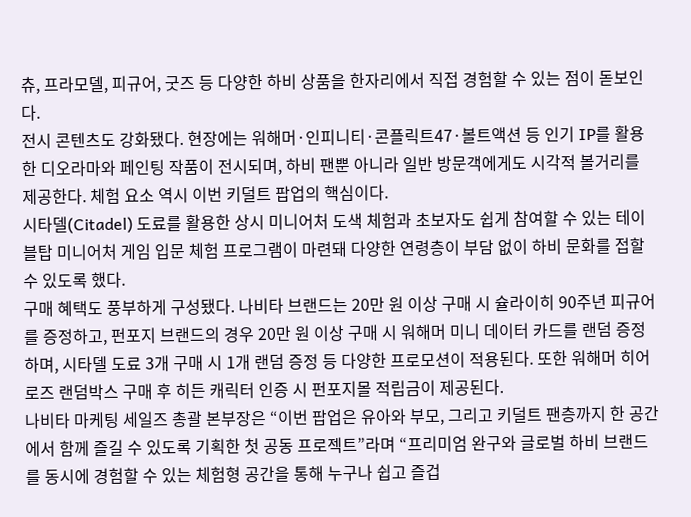츄, 프라모델, 피규어, 굿즈 등 다양한 하비 상품을 한자리에서 직접 경험할 수 있는 점이 돋보인다.
전시 콘텐츠도 강화됐다. 현장에는 워해머·인피니티·콘플릭트47·볼트액션 등 인기 IP를 활용한 디오라마와 페인팅 작품이 전시되며, 하비 팬뿐 아니라 일반 방문객에게도 시각적 볼거리를 제공한다. 체험 요소 역시 이번 키덜트 팝업의 핵심이다.
시타델(Citadel) 도료를 활용한 상시 미니어처 도색 체험과 초보자도 쉽게 참여할 수 있는 테이블탑 미니어처 게임 입문 체험 프로그램이 마련돼 다양한 연령층이 부담 없이 하비 문화를 접할 수 있도록 했다.
구매 혜택도 풍부하게 구성됐다. 나비타 브랜드는 20만 원 이상 구매 시 슐라이히 90주년 피규어를 증정하고, 펀포지 브랜드의 경우 20만 원 이상 구매 시 워해머 미니 데이터 카드를 랜덤 증정하며, 시타델 도료 3개 구매 시 1개 랜덤 증정 등 다양한 프로모션이 적용된다. 또한 워해머 히어로즈 랜덤박스 구매 후 히든 캐릭터 인증 시 펀포지몰 적립금이 제공된다.
나비타 마케팅 세일즈 총괄 본부장은 “이번 팝업은 유아와 부모, 그리고 키덜트 팬층까지 한 공간에서 함께 즐길 수 있도록 기획한 첫 공동 프로젝트”라며 “프리미엄 완구와 글로벌 하비 브랜드를 동시에 경험할 수 있는 체험형 공간을 통해 누구나 쉽고 즐겁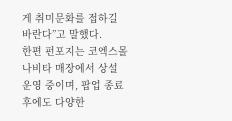게 취미문화를 접하길 바란다”고 말했다.
한편 펀포지는 코엑스몰 나비타 매장에서 상설 운영 중이며, 팝업 종료 후에도 다양한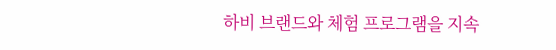하비 브랜드와 체험 프로그램을 지속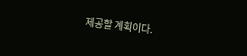제공할 계획이다.